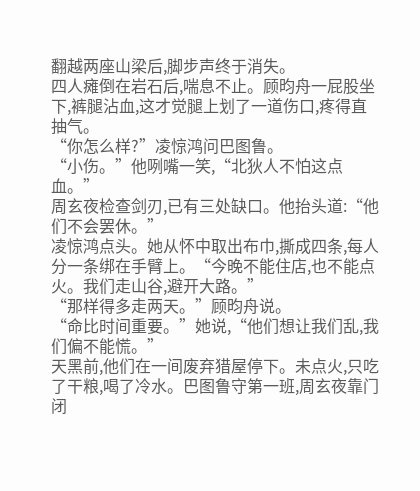翻越两座山梁后,脚步声终于消失。
四人瘫倒在岩石后,喘息不止。顾昀舟一屁股坐下,裤腿沾血,这才觉腿上划了一道伤口,疼得直抽气。
“你怎么样?”凌惊鸿问巴图鲁。
“小伤。”他咧嘴一笑,“北狄人不怕这点血。”
周玄夜检查剑刃,已有三处缺口。他抬头道:“他们不会罢休。”
凌惊鸿点头。她从怀中取出布巾,撕成四条,每人分一条绑在手臂上。“今晚不能住店,也不能点火。我们走山谷,避开大路。”
“那样得多走两天。”顾昀舟说。
“命比时间重要。”她说,“他们想让我们乱,我们偏不能慌。”
天黑前,他们在一间废弃猎屋停下。未点火,只吃了干粮,喝了冷水。巴图鲁守第一班,周玄夜靠门闭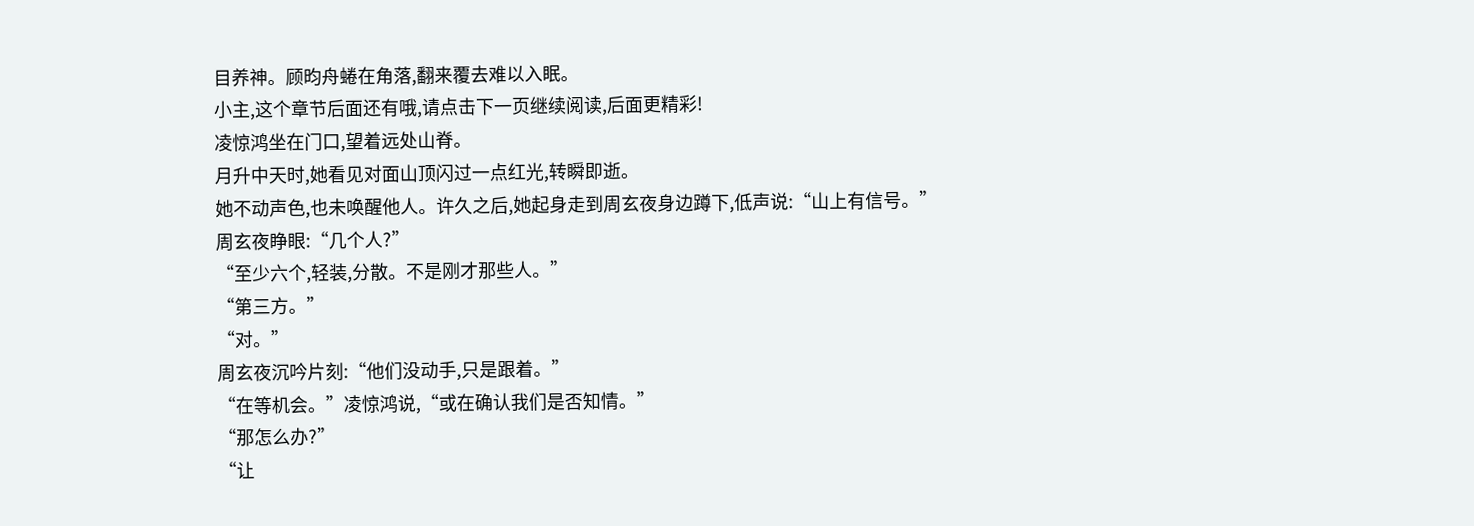目养神。顾昀舟蜷在角落,翻来覆去难以入眠。
小主,这个章节后面还有哦,请点击下一页继续阅读,后面更精彩!
凌惊鸿坐在门口,望着远处山脊。
月升中天时,她看见对面山顶闪过一点红光,转瞬即逝。
她不动声色,也未唤醒他人。许久之后,她起身走到周玄夜身边蹲下,低声说:“山上有信号。”
周玄夜睁眼:“几个人?”
“至少六个,轻装,分散。不是刚才那些人。”
“第三方。”
“对。”
周玄夜沉吟片刻:“他们没动手,只是跟着。”
“在等机会。”凌惊鸿说,“或在确认我们是否知情。”
“那怎么办?”
“让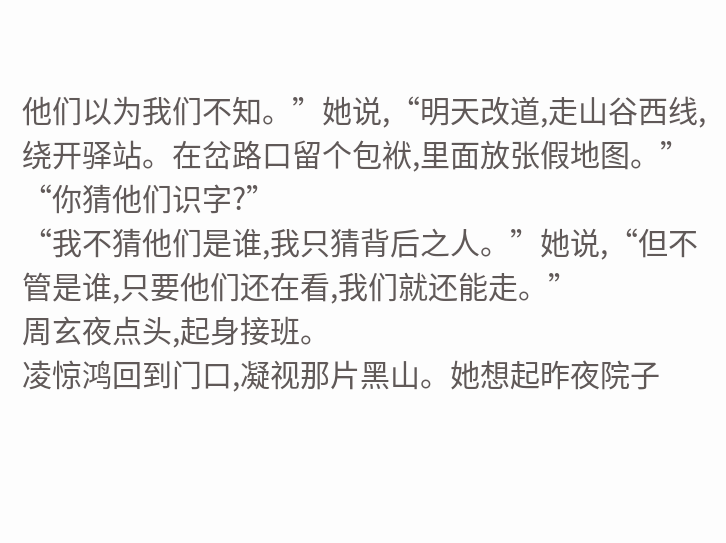他们以为我们不知。”她说,“明天改道,走山谷西线,绕开驿站。在岔路口留个包袱,里面放张假地图。”
“你猜他们识字?”
“我不猜他们是谁,我只猜背后之人。”她说,“但不管是谁,只要他们还在看,我们就还能走。”
周玄夜点头,起身接班。
凌惊鸿回到门口,凝视那片黑山。她想起昨夜院子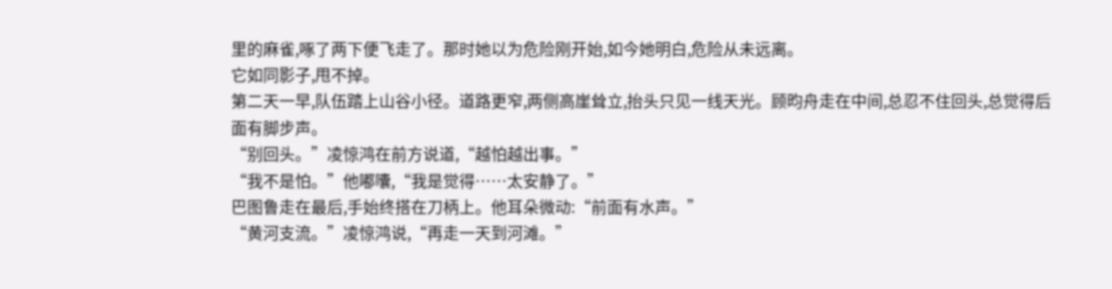里的麻雀,啄了两下便飞走了。那时她以为危险刚开始,如今她明白,危险从未远离。
它如同影子,甩不掉。
第二天一早,队伍踏上山谷小径。道路更窄,两侧高崖耸立,抬头只见一线天光。顾昀舟走在中间,总忍不住回头,总觉得后面有脚步声。
“别回头。”凌惊鸿在前方说道,“越怕越出事。”
“我不是怕。”他嘟囔,“我是觉得……太安静了。”
巴图鲁走在最后,手始终搭在刀柄上。他耳朵微动:“前面有水声。”
“黄河支流。”凌惊鸿说,“再走一天到河滩。”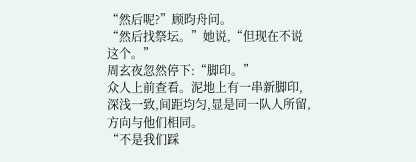“然后呢?”顾昀舟问。
“然后找祭坛。”她说,“但现在不说这个。”
周玄夜忽然停下:“脚印。”
众人上前查看。泥地上有一串新脚印,深浅一致,间距均匀,显是同一队人所留,方向与他们相同。
“不是我们踩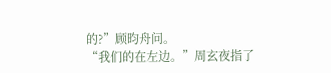的?”顾昀舟问。
“我们的在左边。”周玄夜指了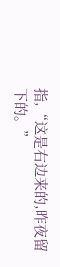指,“这是右边来的,昨夜留下的。”